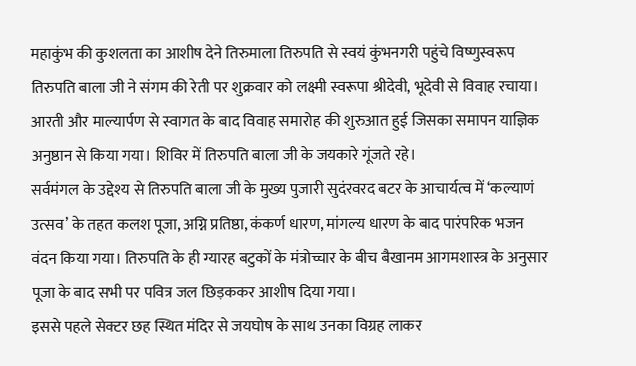महाकुंभ की कुशलता का आशीष देने तिरुमाला तिरुपति से स्वयं कुंभनगरी पहुंचे विष्णुस्वरूप तिरुपति बाला जी ने संगम की रेती पर शुक्रवार को लक्ष्मी स्वरूपा श्रीदेवी, भूदेवी से विवाह रचाया। आरती और माल्यार्पण से स्वागत के बाद विवाह समारोह की शुरुआत हुई जिसका समापन याज्ञिक अनुष्ठान से किया गया। शिविर में तिरुपति बाला जी के जयकारे गूंजते रहे।
सर्वमंगल के उद्देश्य से तिरुपति बाला जी के मुख्य पुजारी सुदंरवरद बटर के आचार्यत्व में ‘कल्याणं उत्सव’ के तहत कलश पूजा, अग्नि प्रतिष्ठा, कंकर्ण धारण, मांगल्य धारण के बाद पारंपरिक भजन वंदन किया गया। तिरुपति के ही ग्यारह बटुकों के मंत्रोच्चार के बीच बैखानम आगमशास्त्र के अनुसार पूजा के बाद सभी पर पवित्र जल छिड़ककर आशीष दिया गया।
इससे पहले सेक्टर छह स्थित मंदिर से जयघोष के साथ उनका विग्रह लाकर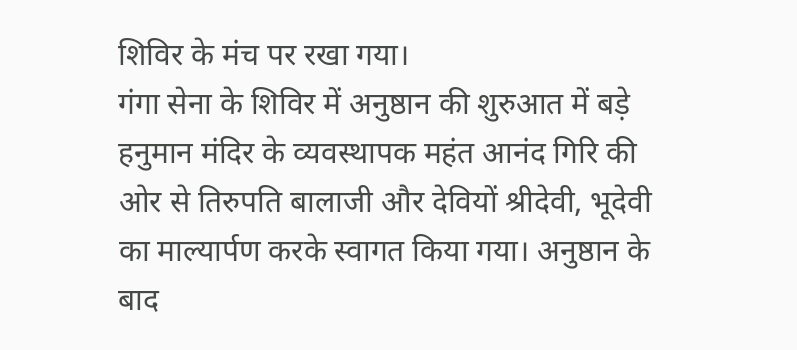शिविर के मंच पर रखा गया।
गंगा सेना के शिविर में अनुष्ठान की शुरुआत में बड़े हनुमान मंदिर के व्यवस्थापक महंत आनंद गिरि की ओर से तिरुपति बालाजी और देवियों श्रीदेवी, भूदेवी का माल्यार्पण करके स्वागत किया गया। अनुष्ठान के बाद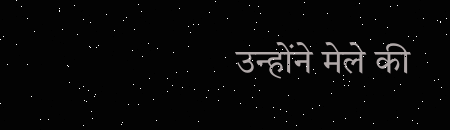उन्होंने मेले की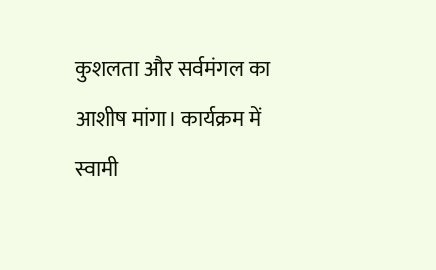कुशलता और सर्वमंगल का आशीष मांगा। कार्यक्रम में स्वामी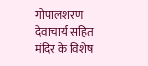गोपालशरण देवाचार्य सहित मंदिर के विशेष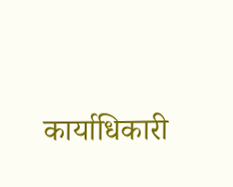कार्याधिकारी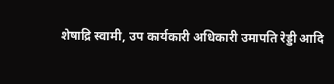शेषाद्रि स्वामी, उप कार्यकारी अधिकारी उमापति रेड्डी आदि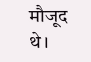मौजूद थे।